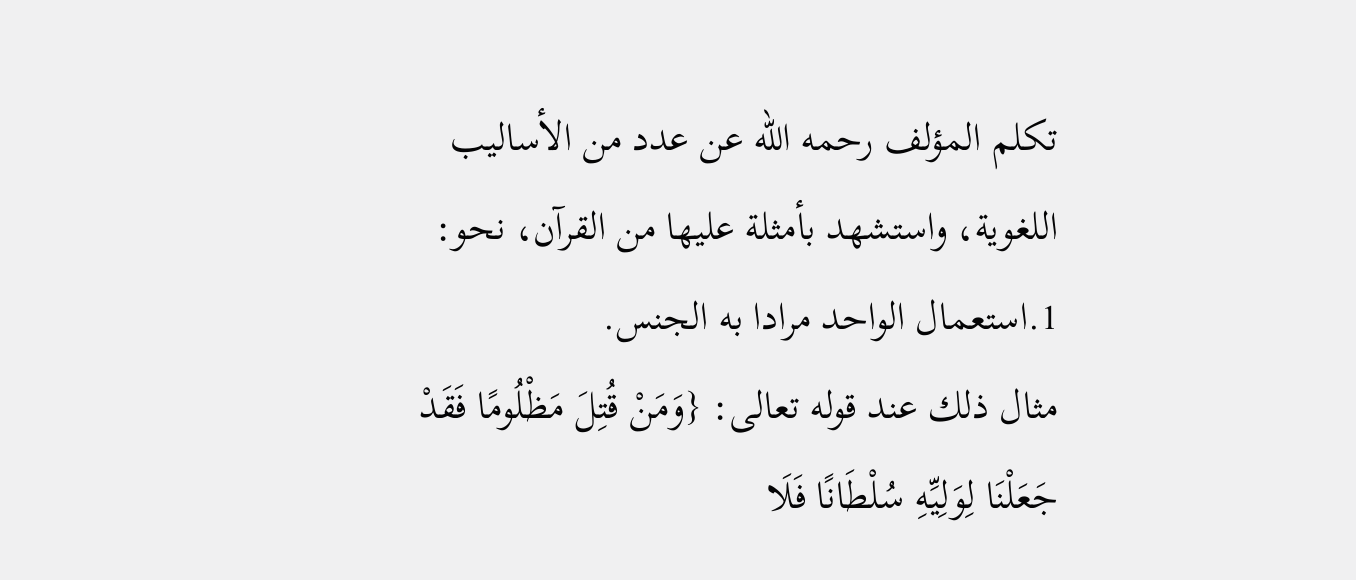تكلم المؤلف رحمه الله عن عدد من الأساليب اللغوية، واستشهد بأمثلة عليها من القرآن، نحو:
1.استعمال الواحد مرادا به الجنس.
مثال ذلك عند قوله تعالى: {وَمَنْ قُتِلَ مَظْلُومًا فَقَدْ جَعَلْنَا لِوَلِيِّهِ سُلْطَانًا فَلَا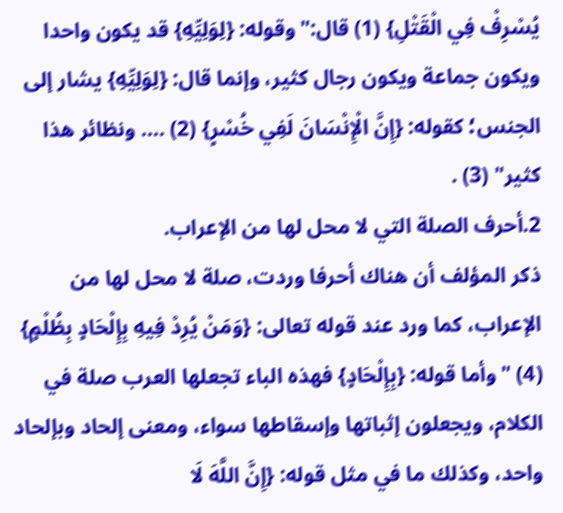يُسْرِفْ فِي الْقَتْلِ} (1) قال:"وقوله: {لِوَلِيِّهِ} قد يكون واحدا ويكون جماعة ويكون رجال كثير، وإنما قال: {لِوَلِيِّهِ} يشار إلى الجنس؛ كقوله: {إِنَّ الْإِنْسَانَ لَفِي خُسْرٍ} (2) .... ونظائر هذا كثير" (3) .
2.أحرف الصلة التي لا محل لها من الإعراب.
ذكر المؤلف أن هناك أحرفا وردت، صلة لا محل لها من الإعراب، كما ورد عند قوله تعالى: {وَمَنْ يُرِدْ فِيهِ بِإِلْحَادٍ بِظُلْمٍ} (4) "وأما قوله: {بِإِلْحَادٍ} فهذه الباء تجعلها العرب صلة في الكلام، ويجعلون إثباتها وإسقاطها سواء، ومعنى إلحاد وبإلحاد واحد، وكذلك ما في مثل قوله: {إِنَّ اللَّهَ لَا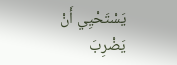يَسْتَحْيِي أَنْ يَضْرِبَ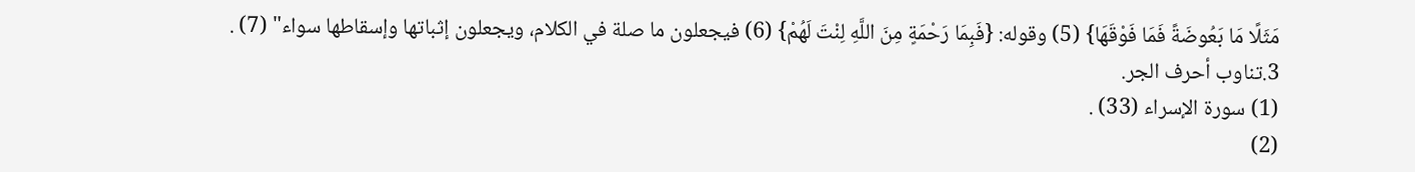مَثَلًا مَا بَعُوضَةً فَمَا فَوْقَهَا} (5) وقوله: {فَبِمَا رَحْمَةٍ مِنَ اللَّهِ لِنْتَ لَهُمْ} (6) فيجعلون ما صلة في الكلام، ويجعلون إثباتها وإسقاطها سواء" (7) .
3.تناوب أحرف الجر.
(1) سورة الإسراء (33) .
(2)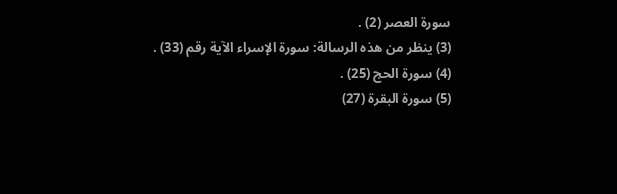سورة العصر (2) .
(3) ينظر من هذه الرسالة: سورة الإسراء الآية رقم (33) .
(4) سورة الحج (25) .
(5) سورة البقرة (27)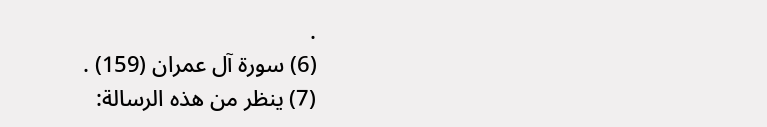.
(6) سورة آل عمران (159) .
(7) ينظر من هذه الرسالة: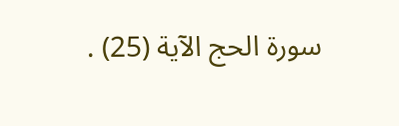سورة الحج الآية (25) .